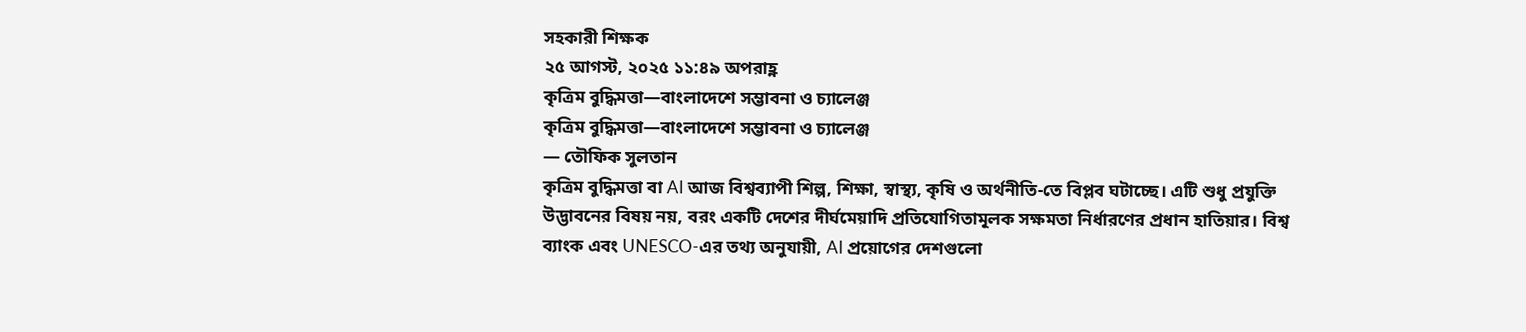সহকারী শিক্ষক
২৫ আগস্ট, ২০২৫ ১১:৪৯ অপরাহ্ণ
কৃত্রিম বুদ্ধিমত্তা—বাংলাদেশে সম্ভাবনা ও চ্যালেঞ্জ
কৃত্রিম বুদ্ধিমত্তা—বাংলাদেশে সম্ভাবনা ও চ্যালেঞ্জ
— তৌফিক সুলতান
কৃত্রিম বুদ্ধিমত্তা বা AI আজ বিশ্বব্যাপী শিল্প, শিক্ষা, স্বাস্থ্য, কৃষি ও অর্থনীতি-তে বিপ্লব ঘটাচ্ছে। এটি শুধু প্রযুক্তি উদ্ভাবনের বিষয় নয়, বরং একটি দেশের দীর্ঘমেয়াদি প্রতিযোগিতামূলক সক্ষমতা নির্ধারণের প্রধান হাতিয়ার। বিশ্ব ব্যাংক এবং UNESCO-এর তথ্য অনুযায়ী, AI প্রয়োগের দেশগুলো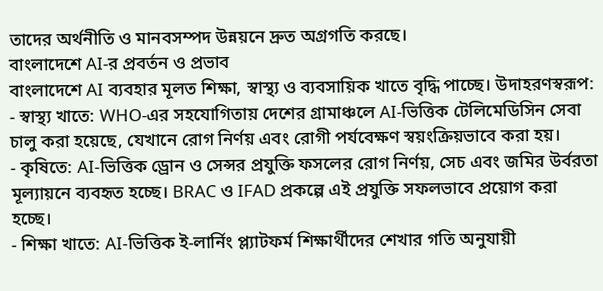তাদের অর্থনীতি ও মানবসম্পদ উন্নয়নে দ্রুত অগ্রগতি করছে।
বাংলাদেশে AI-র প্রবর্তন ও প্রভাব
বাংলাদেশে AI ব্যবহার মূলত শিক্ষা, স্বাস্থ্য ও ব্যবসায়িক খাতে বৃদ্ধি পাচ্ছে। উদাহরণস্বরূপ:
- স্বাস্থ্য খাতে: WHO-এর সহযোগিতায় দেশের গ্রামাঞ্চলে AI-ভিত্তিক টেলিমেডিসিন সেবা চালু করা হয়েছে, যেখানে রোগ নির্ণয় এবং রোগী পর্যবেক্ষণ স্বয়ংক্রিয়ভাবে করা হয়।
- কৃষিতে: AI-ভিত্তিক ড্রোন ও সেন্সর প্রযুক্তি ফসলের রোগ নির্ণয়, সেচ এবং জমির উর্বরতা মূল্যায়নে ব্যবহৃত হচ্ছে। BRAC ও IFAD প্রকল্পে এই প্রযুক্তি সফলভাবে প্রয়োগ করা হচ্ছে।
- শিক্ষা খাতে: AI-ভিত্তিক ই-লার্নিং প্ল্যাটফর্ম শিক্ষার্থীদের শেখার গতি অনুযায়ী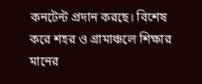কনটেন্ট প্রদান করছে। বিশেষ করে শহর ও গ্রামাঞ্চলে শিক্ষার মানের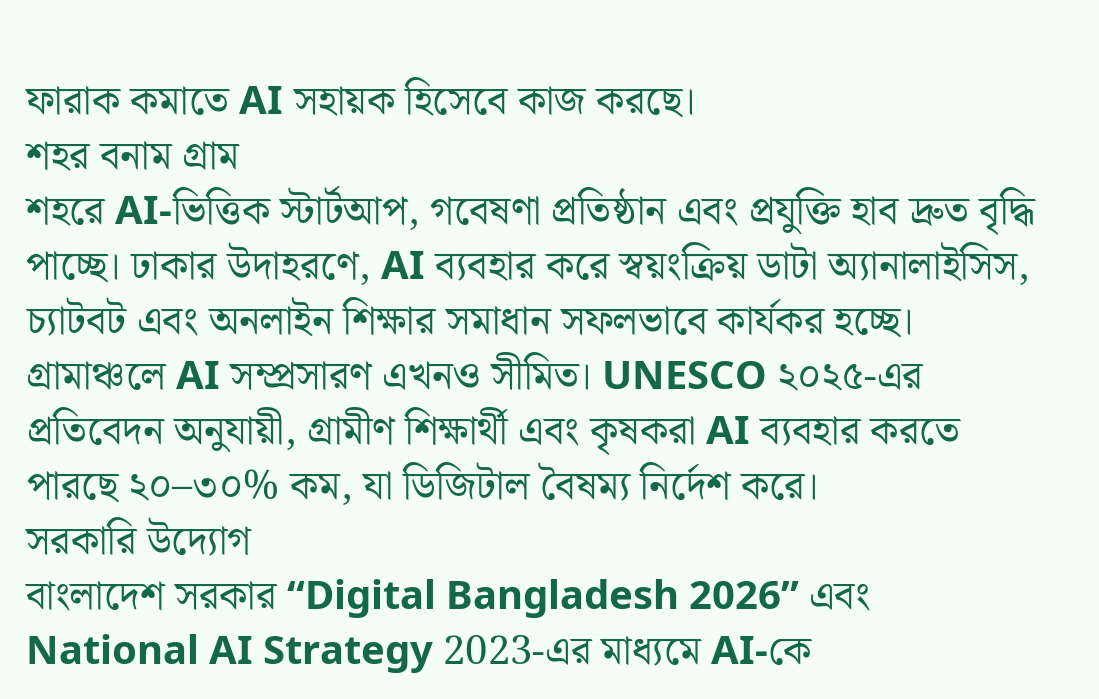ফারাক কমাতে AI সহায়ক হিসেবে কাজ করছে।
শহর বনাম গ্রাম
শহরে AI-ভিত্তিক স্টার্টআপ, গবেষণা প্রতিষ্ঠান এবং প্রযুক্তি হাব দ্রুত বৃদ্ধি পাচ্ছে। ঢাকার উদাহরণে, AI ব্যবহার করে স্বয়ংক্রিয় ডাটা অ্যানালাইসিস, চ্যাটবট এবং অনলাইন শিক্ষার সমাধান সফলভাবে কার্যকর হচ্ছে।
গ্রামাঞ্চলে AI সম্প্রসারণ এখনও সীমিত। UNESCO ২০২৫-এর প্রতিবেদন অনুযায়ী, গ্রামীণ শিক্ষার্থী এবং কৃষকরা AI ব্যবহার করতে পারছে ২০–৩০% কম, যা ডিজিটাল বৈষম্য নির্দেশ করে।
সরকারি উদ্যোগ
বাংলাদেশ সরকার “Digital Bangladesh 2026” এবং National AI Strategy 2023-এর মাধ্যমে AI-কে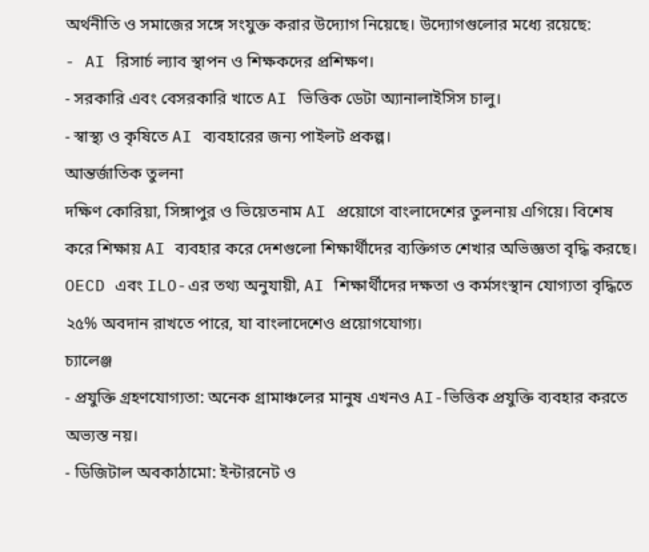অর্থনীতি ও সমাজের সঙ্গে সংযুক্ত করার উদ্যোগ নিয়েছে। উদ্যোগগুলোর মধ্যে রয়েছে:
- AI রিসার্চ ল্যাব স্থাপন ও শিক্ষকদের প্রশিক্ষণ।
- সরকারি এবং বেসরকারি খাতে AI ভিত্তিক ডেটা অ্যানালাইসিস চালু।
- স্বাস্থ্য ও কৃষিতে AI ব্যবহারের জন্য পাইলট প্রকল্প।
আন্তর্জাতিক তুলনা
দক্ষিণ কোরিয়া, সিঙ্গাপুর ও ভিয়েতনাম AI প্রয়োগে বাংলাদেশের তুলনায় এগিয়ে। বিশেষ করে শিক্ষায় AI ব্যবহার করে দেশগুলো শিক্ষার্থীদের ব্যক্তিগত শেখার অভিজ্ঞতা বৃদ্ধি করছে। OECD এবং ILO-এর তথ্য অনুযায়ী, AI শিক্ষার্থীদের দক্ষতা ও কর্মসংস্থান যোগ্যতা বৃদ্ধিতে ২৫% অবদান রাখতে পারে, যা বাংলাদেশেও প্রয়োগযোগ্য।
চ্যালেঞ্জ
- প্রযুক্তি গ্রহণযোগ্যতা: অনেক গ্রামাঞ্চলের মানুষ এখনও AI-ভিত্তিক প্রযুক্তি ব্যবহার করতে অভ্যস্ত নয়।
- ডিজিটাল অবকাঠামো: ইন্টারনেট ও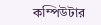কম্পিউটার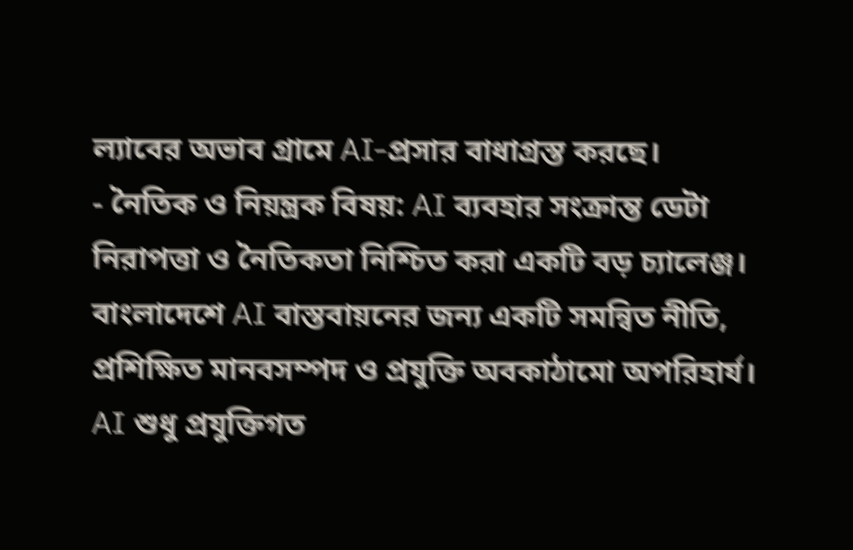ল্যাবের অভাব গ্রামে AI-প্রসার বাধাগ্রস্ত করছে।
- নৈতিক ও নিয়ন্ত্রক বিষয়: AI ব্যবহার সংক্রান্ত ডেটা নিরাপত্তা ও নৈতিকতা নিশ্চিত করা একটি বড় চ্যালেঞ্জ।
বাংলাদেশে AI বাস্তবায়নের জন্য একটি সমন্বিত নীতি, প্রশিক্ষিত মানবসম্পদ ও প্রযুক্তি অবকাঠামো অপরিহার্য। AI শুধু প্রযুক্তিগত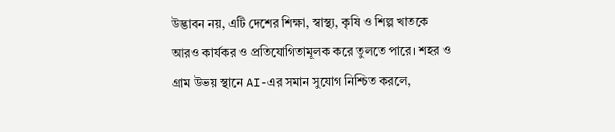উদ্ভাবন নয়, এটি দেশের শিক্ষা, স্বাস্থ্য, কৃষি ও শিল্প খাতকে আরও কার্যকর ও প্রতিযোগিতামূলক করে তুলতে পারে। শহর ও গ্রাম উভয় স্থানে AI-এর সমান সুযোগ নিশ্চিত করলে,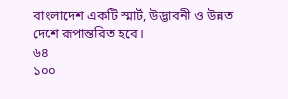বাংলাদেশ একটি স্মার্ট, উদ্ভাবনী ও উন্নত দেশে রূপান্তরিত হবে।
৬৪
১০০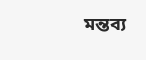মন্তব্য